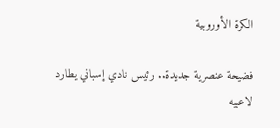الكرة الأوروبية

فضيحة عنصرية جديدة.. رئيس نادي إسباني يطارد لاعبيه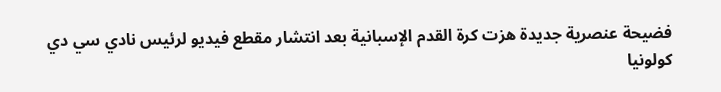فضيحة عنصرية جديدة هزت كرة القدم الإسبانية بعد انتشار مقطع فيديو لرئيس نادي سي دي كولونيا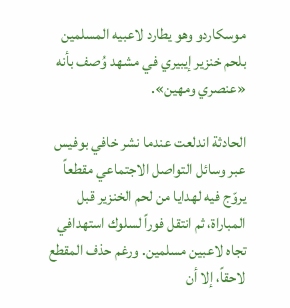موسكاردو وهو يطارد لاعبيه المسلمين بلحم خنزير إيبيري في مشهد وُصف بأنه «عنصري ومهين».

الحادثة اندلعت عندما نشر خافي بوفيس عبر وسائل التواصل الاجتماعي مقطعاً يروّج فيه لهدايا من لحم الخنزير قبل المباراة، ثم انتقل فوراً لسلوك استهدافي تجاه لاعبين مسلمين. ورغم حذف المقطع لاحقاً، إلا أن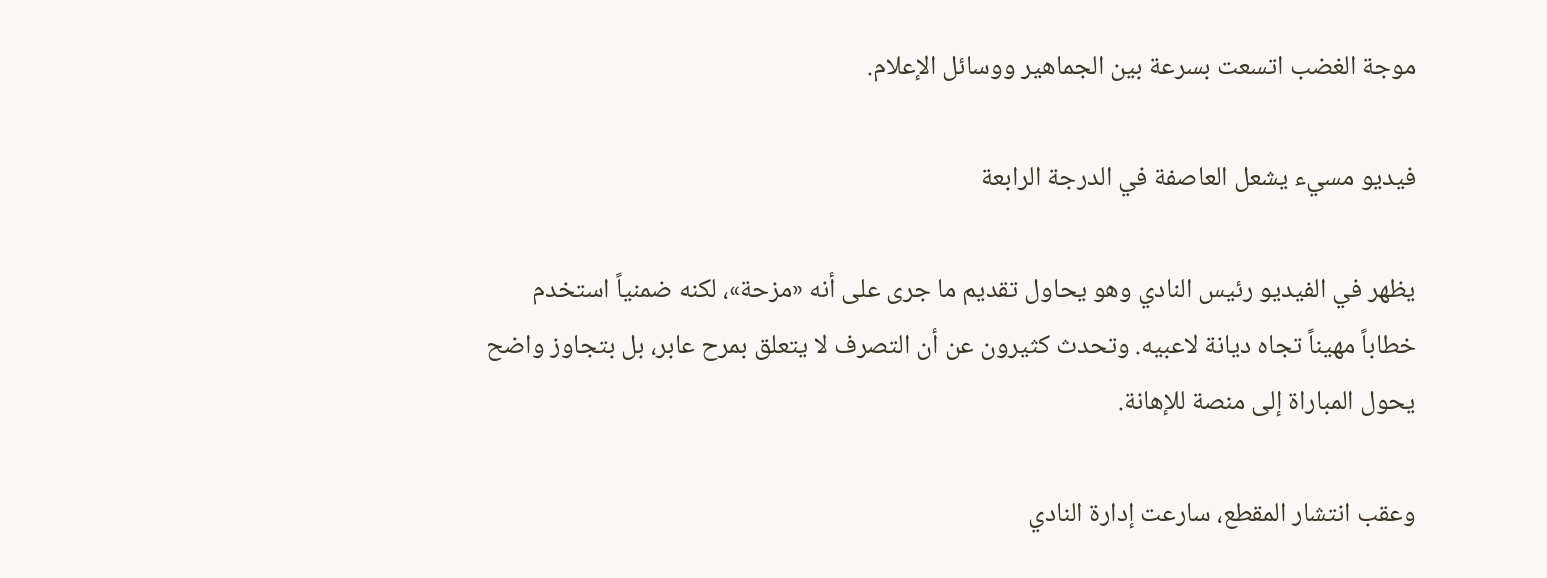موجة الغضب اتسعت بسرعة بين الجماهير ووسائل الإعلام.

فيديو مسيء يشعل العاصفة في الدرجة الرابعة

يظهر في الفيديو رئيس النادي وهو يحاول تقديم ما جرى على أنه «مزحة»، لكنه ضمنياً استخدم خطاباً مهيناً تجاه ديانة لاعبيه. وتحدث كثيرون عن أن التصرف لا يتعلق بمرح عابر، بل بتجاوز واضح يحول المباراة إلى منصة للإهانة.

وعقب انتشار المقطع، سارعت إدارة النادي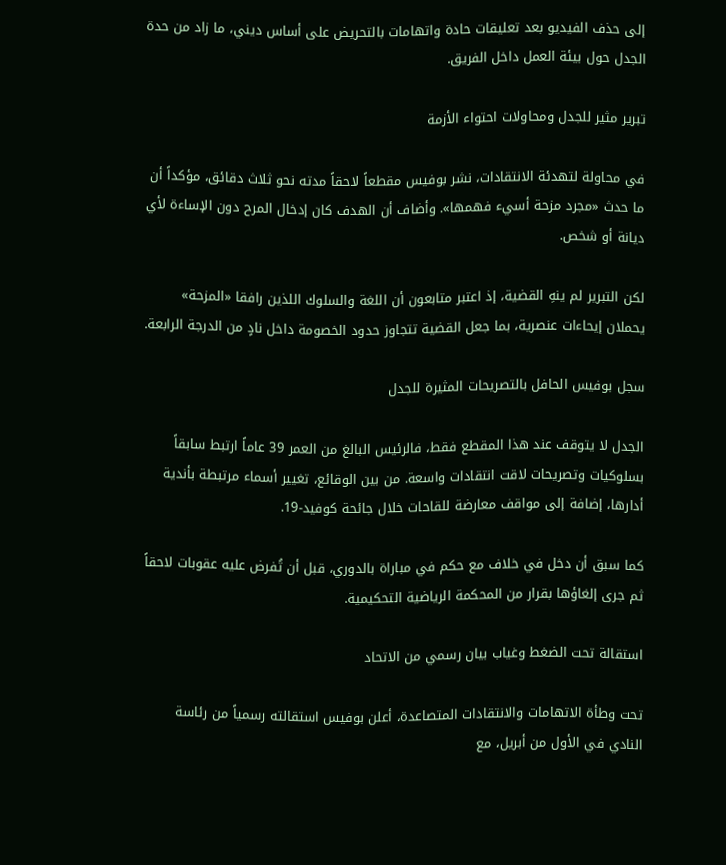إلى حذف الفيديو بعد تعليقات حادة واتهامات بالتحريض على أساس ديني، ما زاد من حدة الجدل حول بيئة العمل داخل الفريق.

تبرير مثير للجدل ومحاولات احتواء الأزمة

في محاولة لتهدئة الانتقادات، نشر بوفيس مقطعاً لاحقاً مدته نحو ثلاث دقائق، مؤكداً أن ما حدث «مجرد مزحة أسيء فهمها». وأضاف أن الهدف كان إدخال المرح دون الإساءة لأي ديانة أو شخص.

لكن التبرير لم ينهِ القضية، إذ اعتبر متابعون أن اللغة والسلوك اللذين رافقا «المزحة» يحملان إيحاءات عنصرية، بما جعل القضية تتجاوز حدود الخصومة داخل نادٍ من الدرجة الرابعة.

سجل بوفيس الحافل بالتصريحات المثيرة للجدل

الجدل لا يتوقف عند هذا المقطع فقط، فالرئيس البالغ من العمر 39 عاماً ارتبط سابقاً بسلوكيات وتصريحات لاقت انتقادات واسعة. من بين الوقائع، تغيير أسماء مرتبطة بأندية أدارها، إضافة إلى مواقف معارضة للقاحات خلال جائحة كوفيد-19.

كما سبق أن دخل في خلاف مع حكم في مباراة بالدوري، قبل أن تُفرض عليه عقوبات لاحقاً ثم جرى إلغاؤها بقرار من المحكمة الرياضية التحكيمية.

استقالة تحت الضغط وغياب بيان رسمي من الاتحاد

تحت وطأة الاتهامات والانتقادات المتصاعدة، أعلن بوفيس استقالته رسمياً من رئاسة النادي في الأول من أبريل، مع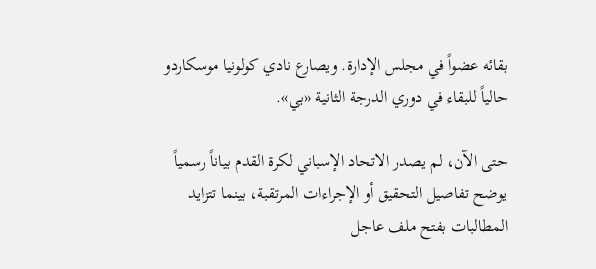بقائه عضواً في مجلس الإدارة. ويصارع نادي كولونيا موسكاردو حالياً للبقاء في دوري الدرجة الثانية «بي».

حتى الآن، لم يصدر الاتحاد الإسباني لكرة القدم بياناً رسمياً يوضح تفاصيل التحقيق أو الإجراءات المرتقبة، بينما تتزايد المطالبات بفتح ملف عاجل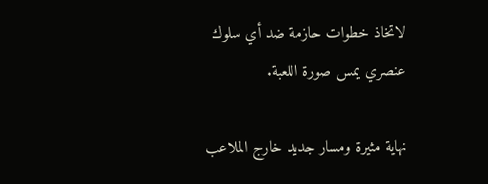لاتخاذ خطوات حازمة ضد أي سلوك عنصري يمس صورة اللعبة.

نهاية مثيرة ومسار جديد خارج الملاعب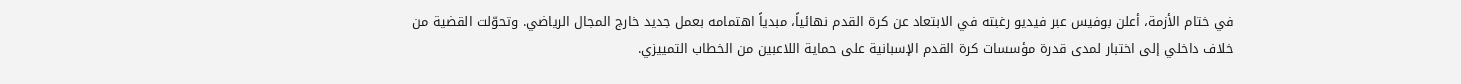في ختام الأزمة، أعلن بوفيس عبر فيديو رغبته في الابتعاد عن كرة القدم نهائياً، مبدياً اهتمامه بعمل جديد خارج المجال الرياضي. وتحوّلت القضية من خلاف داخلي إلى اختبار لمدى قدرة مؤسسات كرة القدم الإسبانية على حماية اللاعبين من الخطاب التمييزي.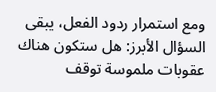ومع استمرار ردود الفعل، يبقى السؤال الأبرز: هل ستكون هناك عقوبات ملموسة توقف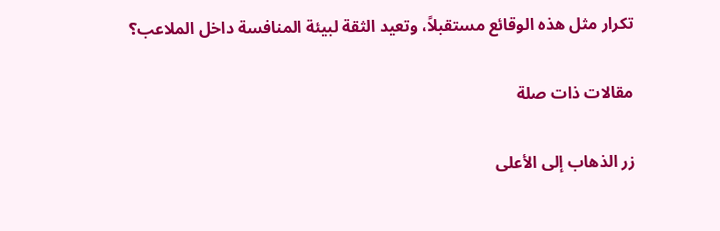تكرار مثل هذه الوقائع مستقبلاً، وتعيد الثقة لبيئة المنافسة داخل الملاعب؟

مقالات ذات صلة

زر الذهاب إلى الأعلى